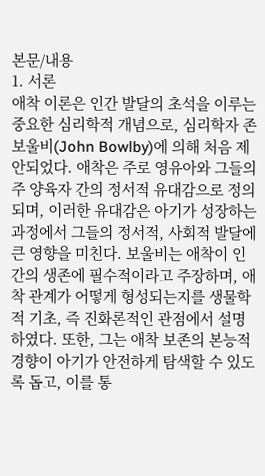본문/내용
1. 서론
애착 이론은 인간 발달의 초석을 이루는 중요한 심리학적 개념으로, 심리학자 존 보울비(John Bowlby)에 의해 처음 제안되었다. 애착은 주로 영유아와 그들의 주 양육자 간의 정서적 유대감으로 정의되며, 이러한 유대감은 아기가 성장하는 과정에서 그들의 정서적, 사회적 발달에 큰 영향을 미친다. 보울비는 애착이 인간의 생존에 필수적이라고 주장하며, 애착 관계가 어떻게 형성되는지를 생물학적 기초, 즉 진화론적인 관점에서 설명하였다. 또한, 그는 애착 보존의 본능적 경향이 아기가 안전하게 탐색할 수 있도록 돕고, 이를 통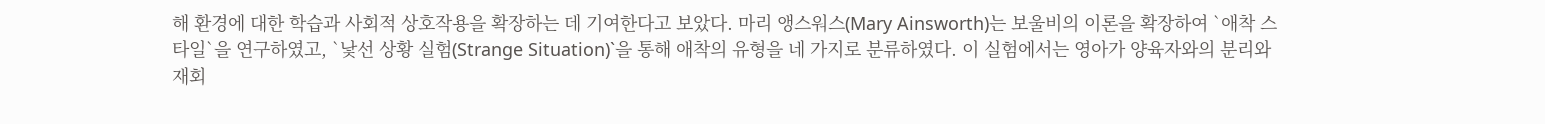해 환경에 대한 학습과 사회적 상호작용을 확장하는 데 기여한다고 보았다. 마리 앵스워스(Mary Ainsworth)는 보울비의 이론을 확장하여 `애착 스타일`을 연구하였고, `낯선 상황 실험(Strange Situation)`을 통해 애착의 유형을 네 가지로 분류하였다. 이 실험에서는 영아가 양육자와의 분리와 재회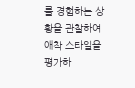를 경험하는 상황을 관찰하여 애착 스타일을 평가하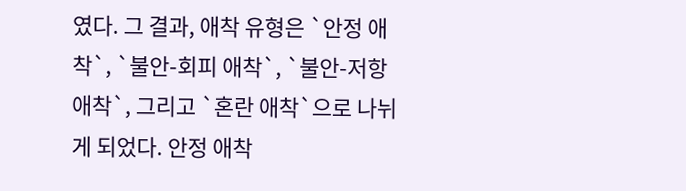였다. 그 결과, 애착 유형은 `안정 애착`, `불안-회피 애착`, `불안-저항 애착`, 그리고 `혼란 애착`으로 나뉘게 되었다. 안정 애착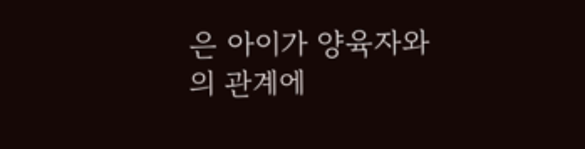은 아이가 양육자와의 관계에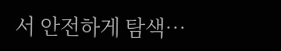서 안전하게 탐색…